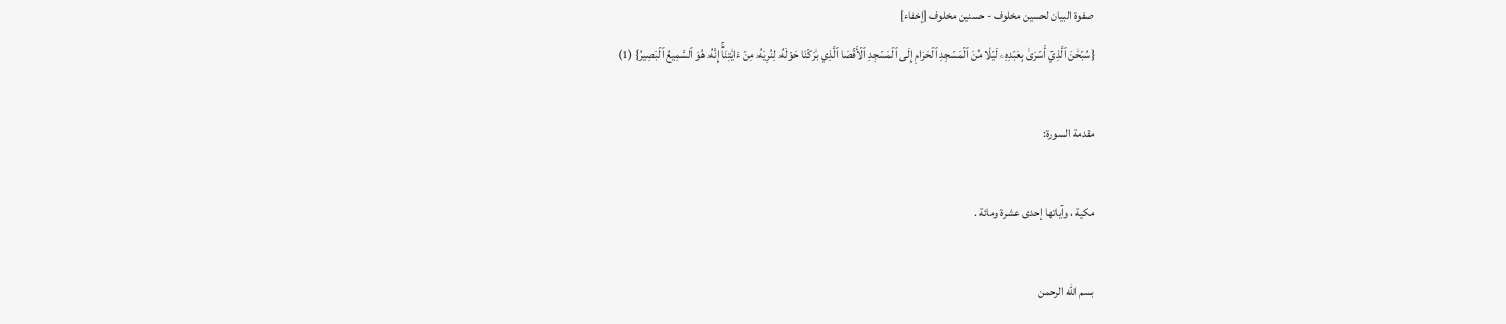صفوة البيان لحسين مخلوف - حسنين مخلوف [إخفاء]
{سُبۡحَٰنَ ٱلَّذِيٓ أَسۡرَىٰ بِعَبۡدِهِۦ لَيۡلٗا مِّنَ ٱلۡمَسۡجِدِ ٱلۡحَرَامِ إِلَى ٱلۡمَسۡجِدِ ٱلۡأَقۡصَا ٱلَّذِي بَٰرَكۡنَا حَوۡلَهُۥ لِنُرِيَهُۥ مِنۡ ءَايَٰتِنَآۚ إِنَّهُۥ هُوَ ٱلسَّمِيعُ ٱلۡبَصِيرُ} (1)

مقدمة السورة:

مكية ، وآياتها إحدى عشرة ومائة .

بسم الله الرحمن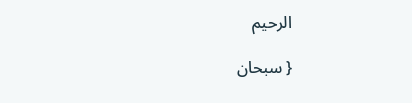الرحيم

{ سبحان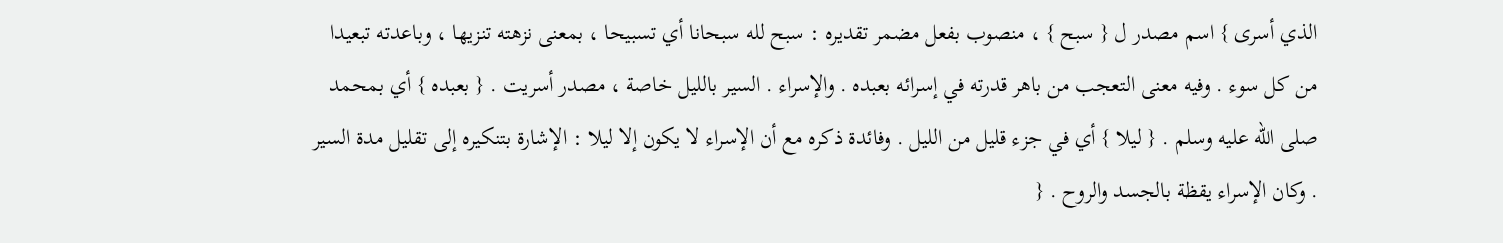الذي أسرى } اسم مصدر ل { سبح } ، منصوب بفعل مضمر تقديره : سبح لله سبحانا أي تسبيحا ، بمعنى نزهته تنزيها ، وباعدته تبعيدا من كل سوء . وفيه معنى التعجب من باهر قدرته في إسرائه بعبده . والإسراء . السير بالليل خاصة ، مصدر أسريت . { بعبده } أي بمحمد صلى الله عليه وسلم . { ليلا } أي في جزء قليل من الليل . وفائدة ذكره مع أن الإسراء لا يكون إلا ليلا : الإشارة بتنكيره إلى تقليل مدة السير . وكان الإسراء يقظة بالجسد والروح . {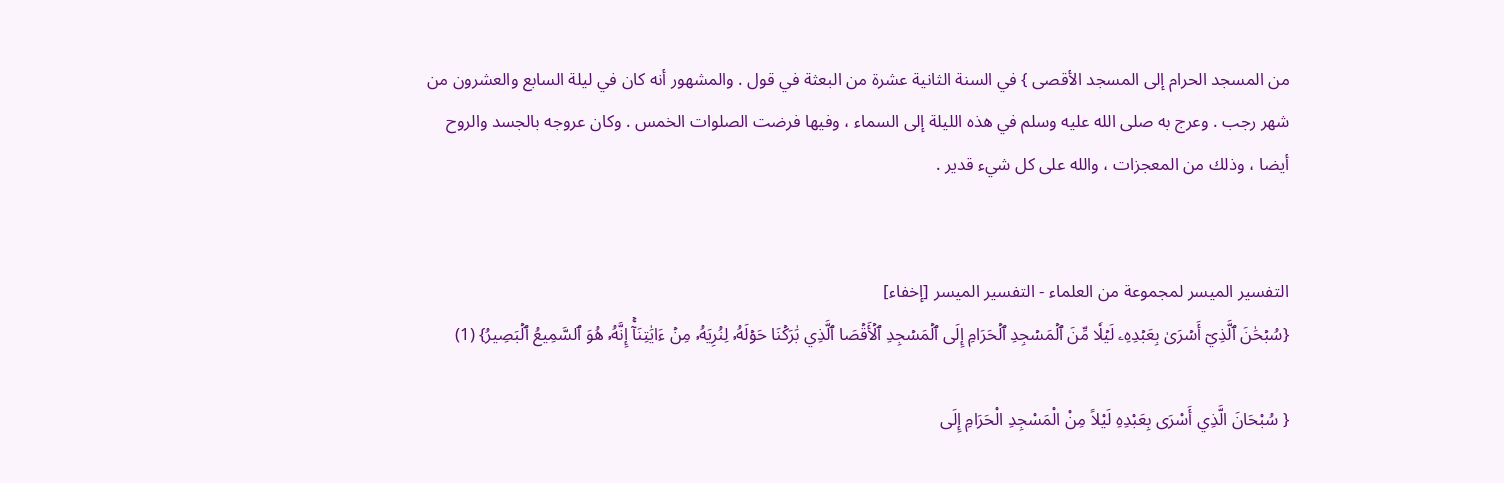من المسجد الحرام إلى المسجد الأقصى } في السنة الثانية عشرة من البعثة في قول . والمشهور أنه كان في ليلة السابع والعشرون من شهر رجب . وعرج به صلى الله عليه وسلم في هذه الليلة إلى السماء ، وفيها فرضت الصلوات الخمس . وكان عروجه بالجسد والروح أيضا ، وذلك من المعجزات ، والله على كل شيء قدير .


التفسير الميسر لمجموعة من العلماء - التفسير الميسر [إخفاء]
{سُبۡحَٰنَ ٱلَّذِيٓ أَسۡرَىٰ بِعَبۡدِهِۦ لَيۡلٗا مِّنَ ٱلۡمَسۡجِدِ ٱلۡحَرَامِ إِلَى ٱلۡمَسۡجِدِ ٱلۡأَقۡصَا ٱلَّذِي بَٰرَكۡنَا حَوۡلَهُۥ لِنُرِيَهُۥ مِنۡ ءَايَٰتِنَآۚ إِنَّهُۥ هُوَ ٱلسَّمِيعُ ٱلۡبَصِيرُ} (1)

{ سُبْحَانَ الَّذِي أَسْرَى بِعَبْدِهِ لَيْلاً مِنْ الْمَسْجِدِ الْحَرَامِ إِلَى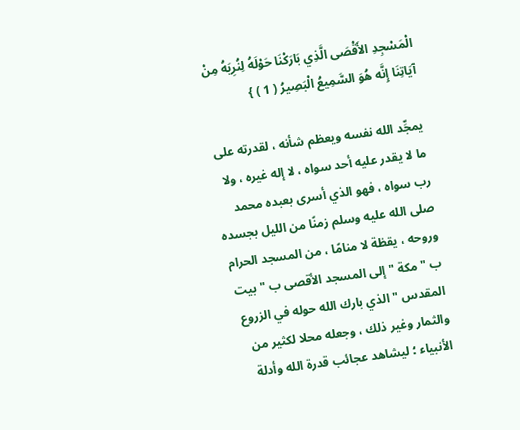الْمَسْجِدِ الأَقْصَى الَّذِي بَارَكْنَا حَوْلَهُ لِنُرِيَهُ مِنْ آيَاتِنَا إِنَّه هُوَ السَّمِيعُ الْبَصِيرُ ( 1 ) }

يمجِّد الله نفسه ويعظم شأنه ، لقدرته على ما لا يقدر عليه أحد سواه ، لا إله غيره ، ولا رب سواه ، فهو الذي أسرى بعبده محمد صلى الله عليه وسلم زمنًا من الليل بجسده وروحه ، يقظة لا منامًا ، من المسجد الحرام ب " مكة " إلى المسجد الأقصى ب " بيت المقدس " الذي بارك الله حوله في الزروع والثمار وغير ذلك ، وجعله محلا لكثير من الأنبياء ؛ ليشاهد عجائب قدرة الله وأدلة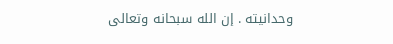وحدانيته . إن الله سبحانه وتعالى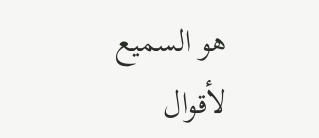هو السميع لأقوال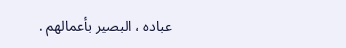عباده ، البصير بأعمالهم .